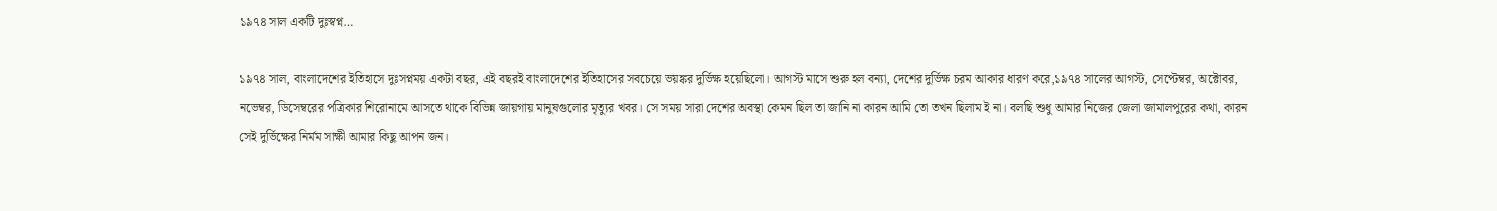১৯৭৪ সাল একটি দুঃস্বপ্ন…

১৯৭৪ সাল, বাংলাদেশের ইতিহাসে দুঃসপ্নময় একটা বছর, এই বছরই বাংলাদেশের ইতিহাসের সবচেয়ে ভয়ঙ্কর দুর্ভিক্ষ হয়েছিলো। আগস্ট মাসে শুরু হল বন্যা, দেশের দুর্ভিক্ষ চরম আকার ধারণ করে,১৯৭৪ সালের আগস্ট, সেপ্টেম্বর, অক্টোবর, নভেম্বর, ডিসেম্বরের পত্রিকার শিরোনামে আসতে থাকে বিভিন্ন জায়গায় মানুষগুলোর মৃত্যুর খবর। সে সময় সারা দেশের অবস্থা কেমন ছিল তা জানি না কারন আমি তো তখন ছিলাম ই না। বলছি শুধু আমার নিজের জেলা জামালপুরের কথা, কারন সেই দুর্ভিক্ষের নির্মম সাক্ষী আমার কিছু আপন জন।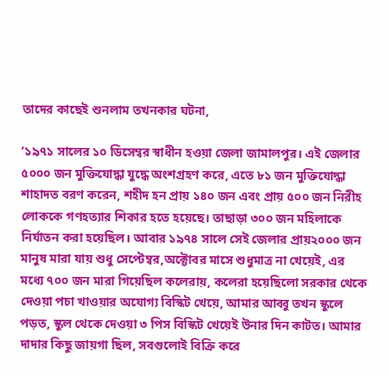তাদের কাছেই শুনলাম তখনকার ঘটনা,

‘১৯৭১ সালের ১০ ডিসেম্বর স্বাধীন হওয়া জেলা জামালপুর। এই জেলার ৫০০০ জন মুক্তিযোদ্ধা যুদ্ধে অংশগ্রহণ করে, এতে ৮১ জন মুক্তিযোদ্ধা শাহাদত বরণ করেন, শহীদ হন প্রায় ১৪০ জন এবং প্রায় ৫০০ জন নিরীহ লোককে গণহত্যার শিকার হতে হয়েছে। তাছাড়া ৩০০ জন মহিলাকে নির্যাতন করা হয়েছিল। আবার ১৯৭৪ সালে সেই জেলার প্রায়২০০০ জন মানুষ মারা যায় শুধু সেপ্টেম্বর,অক্টোবর মাসে শুধুমাত্র না খেয়েই, এর মধ্যে ৭০০ জন মারা গিয়েছিল কলেরায়, কলেরা হয়েছিলো সরকার থেকে দেওয়া পচা খাওয়ার অযোগ্য বিস্কিট খেয়ে, আমার আব্বু তখন স্কুলে পড়ত, স্কুল থেকে দেওয়া ৩ পিস বিস্কিট খেয়েই উনার দিন কাটত। আমার দাদার কিছু জায়গা ছিল, সবগুলোই বিক্রি করে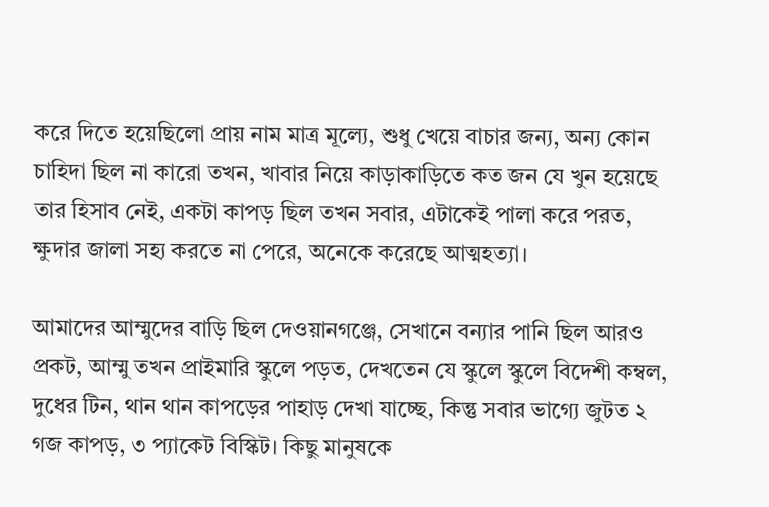করে দিতে হয়েছিলো প্রায় নাম মাত্র মূল্যে, শুধু খেয়ে বাচার জন্য, অন্য কোন চাহিদা ছিল না কারো তখন, খাবার নিয়ে কাড়াকাড়িতে কত জন যে খুন হয়েছে তার হিসাব নেই, একটা কাপড় ছিল তখন সবার, এটাকেই পালা করে পরত, ক্ষুদার জালা সহ্য করতে না পেরে, অনেকে করেছে আত্মহত্যা।

আমাদের আম্মুদের বাড়ি ছিল দেওয়ানগঞ্জে, সেখানে বন্যার পানি ছিল আরও প্রকট, আম্মু তখন প্রাইমারি স্কুলে পড়ত, দেখতেন যে স্কুলে স্কুলে বিদেশী কম্বল, দুধের টিন, থান থান কাপড়ের পাহাড় দেখা যাচ্ছে, কিন্তু সবার ভাগ্যে জুটত ২ গজ কাপড়, ৩ প্যাকেট বিস্কিট। কিছু মানুষকে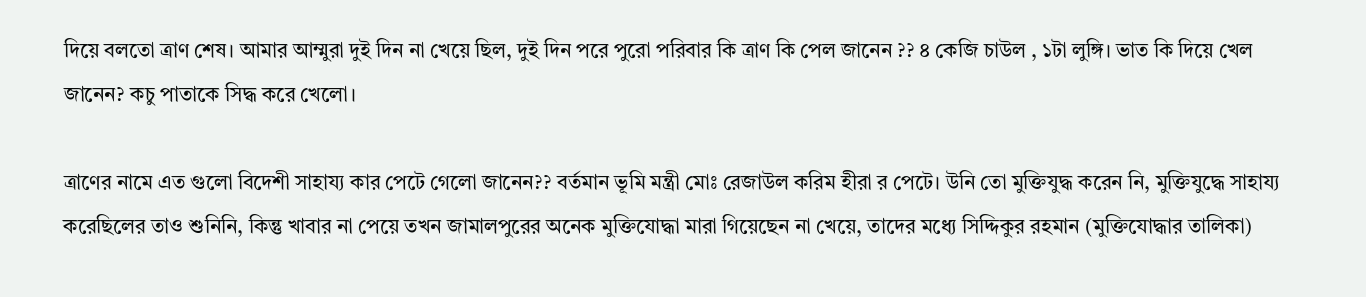দিয়ে বলতো ত্রাণ শেষ। আমার আম্মুরা দুই দিন না খেয়ে ছিল, দুই দিন পরে পুরো পরিবার কি ত্রাণ কি পেল জানেন ?? ৪ কেজি চাউল , ১টা লুঙ্গি। ভাত কি দিয়ে খেল জানেন? কচু পাতাকে সিদ্ধ করে খেলো।

ত্রাণের নামে এত গুলো বিদেশী সাহায্য কার পেটে গেলো জানেন?? বর্তমান ভূমি মন্ত্রী মোঃ রেজাউল করিম হীরা র পেটে। উনি তো মুক্তিযুদ্ধ করেন নি, মুক্তিযুদ্ধে সাহায্য করেছিলের তাও শুনিনি, কিন্তু খাবার না পেয়ে তখন জামালপুরের অনেক মুক্তিযোদ্ধা মারা গিয়েছেন না খেয়ে, তাদের মধ্যে সিদ্দিকুর রহমান (মুক্তিযোদ্ধার তালিকা)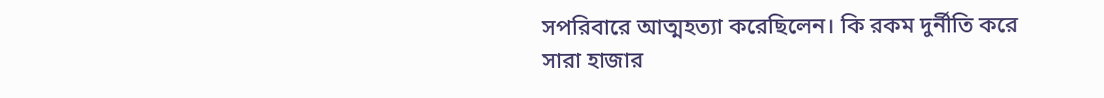সপরিবারে আত্মহত্যা করেছিলেন। কি রকম দুর্নীতি করে সারা হাজার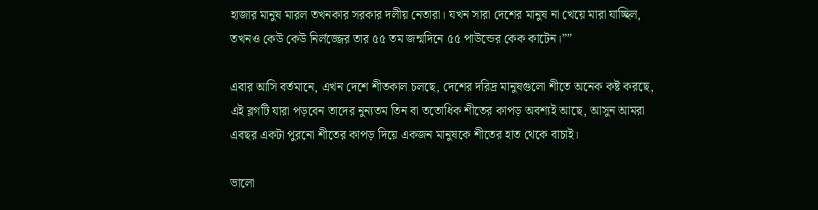হাজার মানুষ মারল তখনকার সরকার দলীয় নেতারা। যখন সারা দেশের মানুষ না খেয়ে মারা যাচ্ছিল, তখনও কেউ কেউ নির্লজ্জের তার ৫৫ তম জন্মদিনে ৫৫ পাউন্ডের কেক কাটেন।””

এবার আসি বর্তমানে, এখন দেশে শীতকাল চলছে, দেশের দরিদ্র মানুষগুলো শীতে অনেক কষ্ট করছে, এই ব্লগটি যারা পড়বেন তাদের নুন্যতম তিন বা ততোধিক শীতের কাপড় অবশ্যই আছে, আসুন আমরা এবছর একটা পুরনো শীতের কাপড় দিয়ে একজন মানুষকে শীতের হাত থেকে বাচাই।

ভালো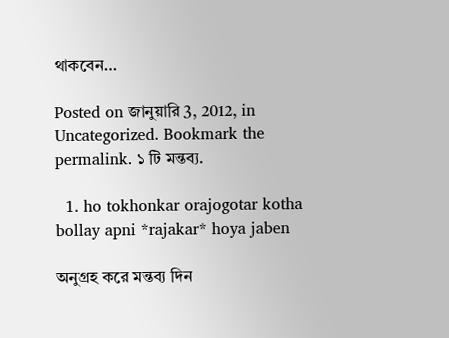থাকবেন…

Posted on জানুয়ারি 3, 2012, in Uncategorized. Bookmark the permalink. ১ টি মন্তব্য.

  1. ho tokhonkar orajogotar kotha bollay apni *rajakar* hoya jaben

অনুগ্রহ করে মন্তব্য দিন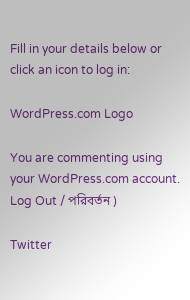Fill in your details below or click an icon to log in:

WordPress.com Logo

You are commenting using your WordPress.com account. Log Out / পরিবর্তন )

Twitter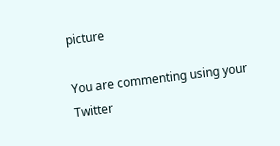picture

You are commenting using your Twitter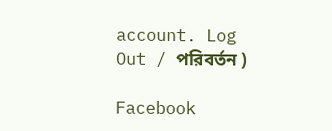account. Log Out / পরিবর্তন )

Facebook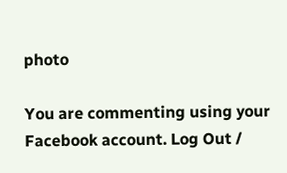photo

You are commenting using your Facebook account. Log Out /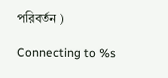পরিবর্তন )

Connecting to %s